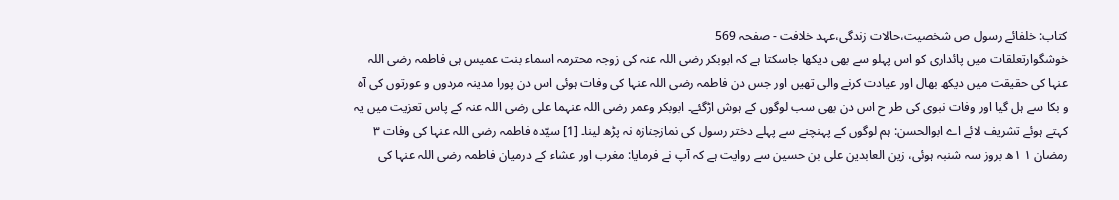کتاب: خلفائے رسول ص شخصیت،حالات زندگی،عہد خلافت - صفحہ 569
خوشگوارتعلقات میں پائداری کو اس پہلو سے بھی دیکھا جاسکتا ہے کہ ابوبکر رضی اللہ عنہ کی زوجہ محترمہ اسماء بنت عمیس ہی فاطمہ رضی اللہ عنہا کی حقیقت میں دیکھ بھال اور عیادت کرنے والی تھیں اور جس دن فاطمہ رضی اللہ عنہا کی وفات ہوئی اس دن پورا مدینہ مردوں و عورتوں کی آہ و بکا سے ہل گیا اور وفات نبوی کی طر ح اس دن بھی سب لوگوں کے ہوش اڑگئے۔ ابوبکر وعمر رضی اللہ عنہما علی رضی اللہ عنہ کے پاس تعزیت میں یہ کہتے ہوئے تشریف لائے اے ابوالحسن: ہم لوگوں کے پہنچنے سے پہلے دختر رسول کی نمازجنازہ نہ پڑھ لینا۔ [1] سیّدہ فاطمہ رضی اللہ عنہا کی وفات ۳ رمضان ۱ ۱ھ بروز سہ شنبہ ہوئی، زین العابدین علی بن حسین سے روایت ہے کہ آپ نے فرمایا: مغرب اور عشاء کے درمیان فاطمہ رضی اللہ عنہا کی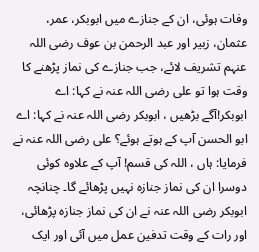وفات ہوئی، ان کے جنازے میں ابوبکر، عمر، عثمان، زبیر اور عبد الرحمن بن عوف رضی اللہ عنہم تشریف لائے، جب جنازے کی نماز پڑھنے کا وقت ہوا تو علی رضی اللہ عنہ نے کہا: اے ابوبکر!آگے بڑھیں ، ابوبکر رضی اللہ عنہ نے کہا: اے ابو الحسن آپ کے ہوتے ہوئے؟ علی رضی اللہ عنہ نے فرمایا: ہاں ، اللہ کی قسم! آپ کے علاوہ کوئی دوسرا ان کی نماز جنازہ نہیں پڑھائے گا۔ چنانچہ ابوبکر رضی اللہ عنہ نے ان کی نماز جنازہ پڑھائی، اور رات کے وقت تدفین عمل میں آئی اور ایک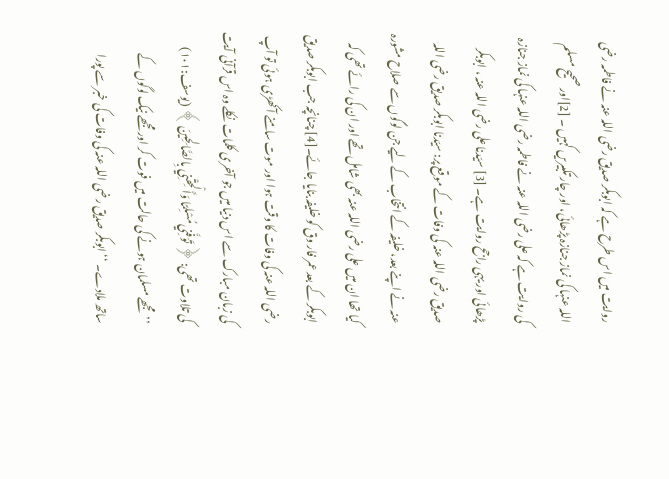روایت میں اس طرح ہے کہ ابوبکر صدیق رضی اللہ عنہ نے فاطمہ رضی اللہ عنہا کی نماز جنازہ پڑھائی، اور چار تکبیریں کہیں ۔ [2]اور صحیح مسلم کی روایت ہے کہ علی رضی اللہ عنہ نے فاطمہ رضی اللہ عنہا کی نماز جنازہ پڑھائی اور یہی راجح روایت ہے۔ [3] سیّدنا علی رضی اللہ عنہ ، ابوبکر صدیق رضی اللہ عنہ کی وفات کے موقع پر: سیّدنا ابوبکر صدیق رضی اللہ عنہ نے اپنے بعد، خلیفہ کے انتخاب کے لیے جن لوگوں سے صلاح مشورہ کیا تھا ان میں علی رضی اللہ عنہ بھی شامل تھے اور ان کی رائے تھی کہ ابوبکر کے بعد عمر فار وق کو خلیفہ بنایا جائے۔[4] چنانچہ جب ابوبکر صدیق رضی اللہ عنہ کی وفات کا وقت ہوا اور موت سامنے آکھڑی ہوئی تو آپ کی زبان مبارک سے اس دنیا میں جو آخری کلمات نکلے وہ اس قرآنی آیت کی تلاوت تھی: ﴿ تَوَفَّنِي مُسْلِمًا وَأَلْحِقْنِي بِالصَّالِحِينَ ﴾ (یوسف:۱۰۱) ’’مجھے مسلمان ہونے کی حالت میں فوت کر اور مجھے نیک لوگوں کے ساتھ ملادے۔ ‘‘ ابوبکر صدیق رضی اللہ عنہ کی وفات کی خبر سے پورا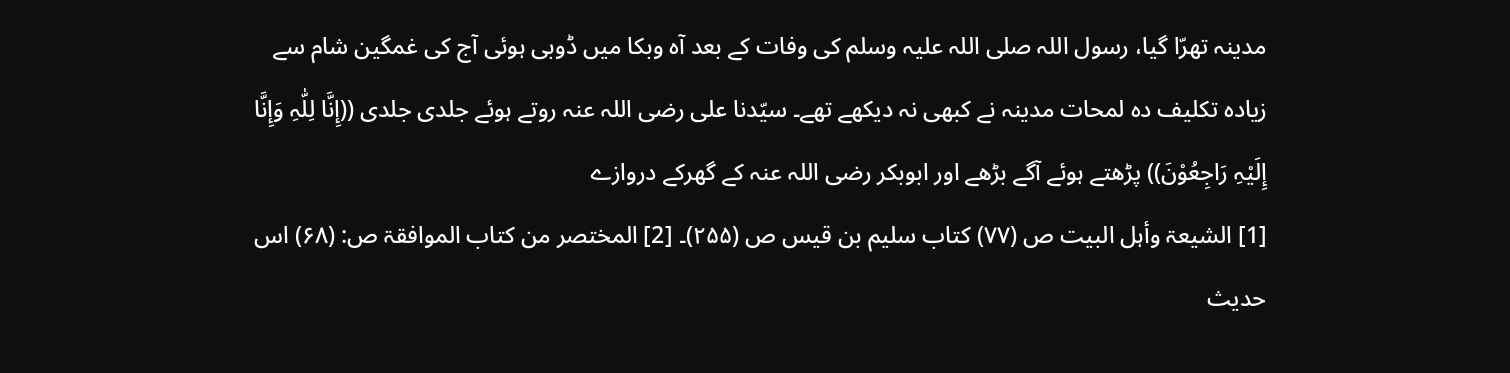مدینہ تھرّا گیا، رسول اللہ صلی اللہ علیہ وسلم کی وفات کے بعد آہ وبکا میں ڈوبی ہوئی آج کی غمگین شام سے زیادہ تکلیف دہ لمحات مدینہ نے کبھی نہ دیکھے تھے۔ سیّدنا علی رضی اللہ عنہ روتے ہوئے جلدی جلدی ((إِنَّا لِلّٰہِ وَإِنَّا إِلَیْہِ رَاجِعُوْنَ)) پڑھتے ہوئے آگے بڑھے اور ابوبکر رضی اللہ عنہ کے گھرکے دروازے
[1] الشیعۃ وأہل البیت ص (۷۷) کتاب سلیم بن قیس ص (۲۵۵)۔ [2] المختصر من کتاب الموافقۃ ص: (۶۸) اس حدیث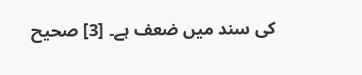کی سند میں ضعف ہے۔ [3] صحیح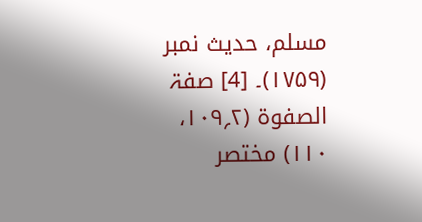مسلم، حدیث نمبر (۱۷۵۹)۔ [4] صفۃ الصفوۃ (۲؍۱۰۹، ۱۱۰) مختصر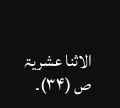الاثنا عشریۃ ص (۳۴)۔